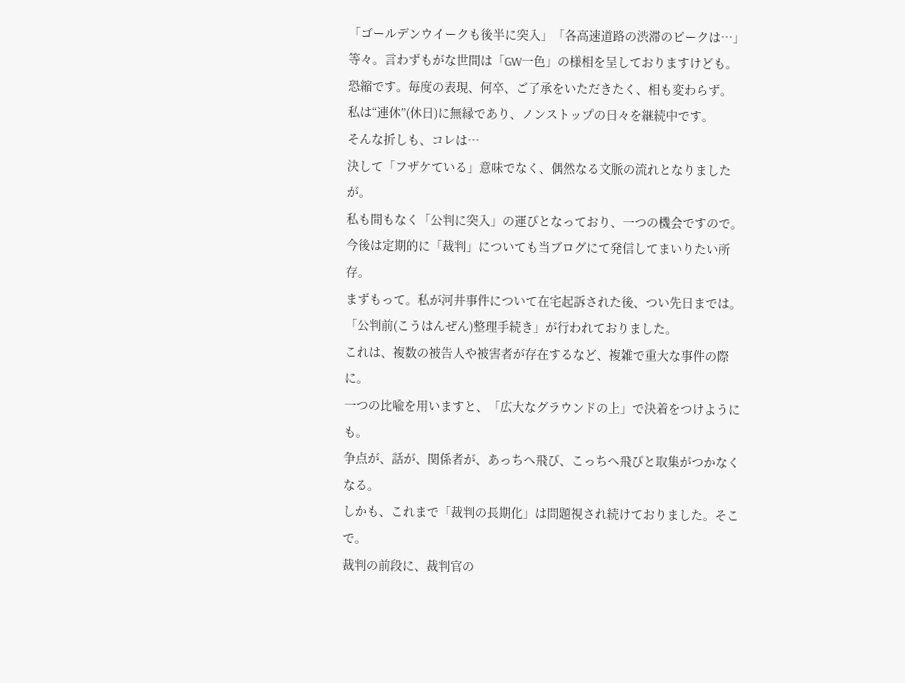「ゴールデンウイークも後半に突入」「各高速道路の渋滞のピークは…」
等々。言わずもがな世間は「GW一色」の様相を呈しておりますけども。
恐縮です。毎度の表現、何卒、ご了承をいただきたく、相も変わらず。
私は“連休”(休日)に無縁であり、ノンストップの日々を継続中です。
そんな折しも、コレは…
決して「フザケている」意味でなく、偶然なる文脈の流れとなりましたが。
私も間もなく「公判に突入」の運びとなっており、一つの機会ですので。
今後は定期的に「裁判」についても当ブログにて発信してまいりたい所存。
まずもって。私が河井事件について在宅起訴された後、つい先日までは。
「公判前(こうはんぜん)整理手続き」が行われておりました。
これは、複数の被告人や被害者が存在するなど、複雑で重大な事件の際に。
一つの比喩を用いますと、「広大なグラウンドの上」で決着をつけようにも。
争点が、話が、関係者が、あっちへ飛び、こっちへ飛びと取集がつかなくなる。
しかも、これまで「裁判の長期化」は問題視され続けておりました。そこで。
裁判の前段に、裁判官の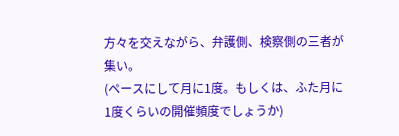方々を交えながら、弁護側、検察側の三者が集い。
(ペースにして月に1度。もしくは、ふた月に1度くらいの開催頻度でしょうか)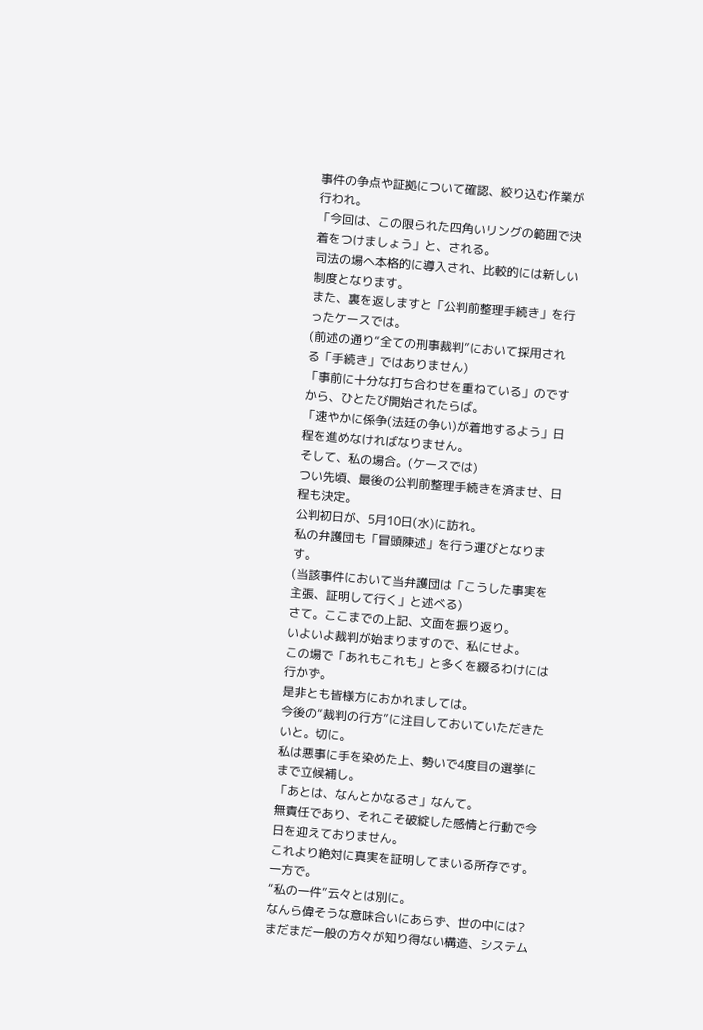事件の争点や証拠について確認、絞り込む作業が行われ。
「今回は、この限られた四角いリングの範囲で決着をつけましょう」と、される。
司法の場へ本格的に導入され、比較的には新しい制度となります。
また、裏を返しますと「公判前整理手続き」を行ったケースでは。
(前述の通り“全ての刑事裁判”において採用される「手続き」ではありません)
「事前に十分な打ち合わせを重ねている」のですから、ひとたび開始されたらば。
「速やかに係争(法廷の争い)が着地するよう」日程を進めなければなりません。
そして、私の場合。(ケースでは)
つい先頃、最後の公判前整理手続きを済ませ、日程も決定。
公判初日が、5月10日(水)に訪れ。
私の弁護団も「冒頭陳述」を行う運びとなります。
(当該事件において当弁護団は「こうした事実を主張、証明して行く」と述べる)
さて。ここまでの上記、文面を振り返り。
いよいよ裁判が始まりますので、私にせよ。
この場で「あれもこれも」と多くを綴るわけには行かず。
是非とも皆様方におかれましては。
今後の“裁判の行方”に注目しておいていただきたいと。切に。
私は悪事に手を染めた上、勢いで4度目の選挙にまで立候補し。
「あとは、なんとかなるさ」なんて。
無責任であり、それこそ破綻した感情と行動で今日を迎えておりません。
これより絶対に真実を証明してまいる所存です。
一方で。
“私の一件”云々とは別に。
なんら偉そうな意味合いにあらず、世の中には?
まだまだ一般の方々が知り得ない構造、システム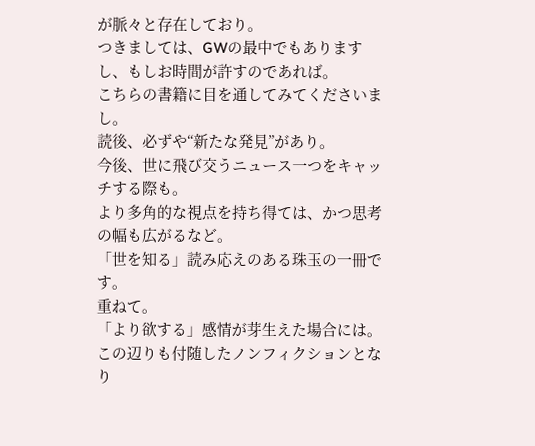が脈々と存在しており。
つきましては、GWの最中でもありますし、もしお時間が許すのであれば。
こちらの書籍に目を通してみてくださいまし。
読後、必ずや“新たな発見”があり。
今後、世に飛び交うニュース一つをキャッチする際も。
より多角的な視点を持ち得ては、かつ思考の幅も広がるなど。
「世を知る」読み応えのある珠玉の一冊です。
重ねて。
「より欲する」感情が芽生えた場合には。
この辺りも付随したノンフィクションとなり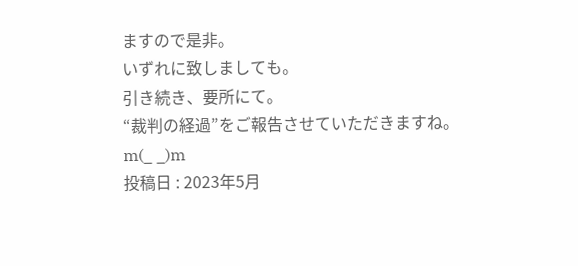ますので是非。
いずれに致しましても。
引き続き、要所にて。
“裁判の経過”をご報告させていただきますね。
m(_ _)m
投稿日 : 2023年5月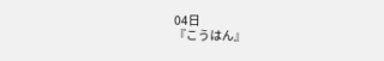04日
『こうはん』